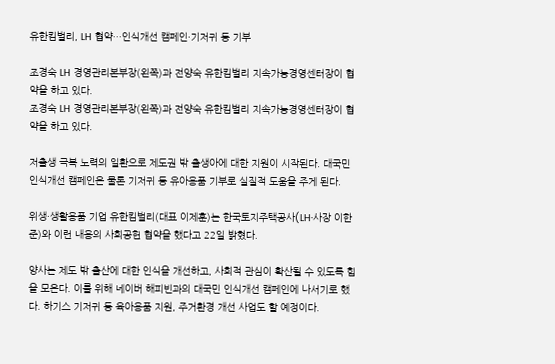유한킴벌리, LH 협약…인식개선 캠페인·기저귀 등 기부

조경숙 LH 경영관리본부장(왼쪽)과 전양숙 유한킴벌리 지속가능경영센터장이 협약을 하고 있다.
조경숙 LH 경영관리본부장(왼쪽)과 전양숙 유한킴벌리 지속가능경영센터장이 협약을 하고 있다.

저출생 극복 노력의 일환으로 제도권 밖 출생아에 대한 지원이 시작된다. 대국민 인식개선 캠페인은 물론 기저귀 등 유아용품 기부로 실질적 도움을 주게 된다.

위생·생활용품 기업 유한킴벌리(대표 이제훈)는 한국토지주택공사(LH·사장 이한준)와 이런 내용의 사회공헌 협약을 했다고 22일 밝혔다.

양사는 제도 밖 출산에 대한 인식을 개선하고, 사회적 관심이 확산될 수 있도록 힘을 모은다. 이를 위해 네이버 해피빈과의 대국민 인식개선 캠페인에 나서기로 했다. 하기스 기저귀 등 육아용품 지원, 주거환경 개선 사업도 할 예정이다.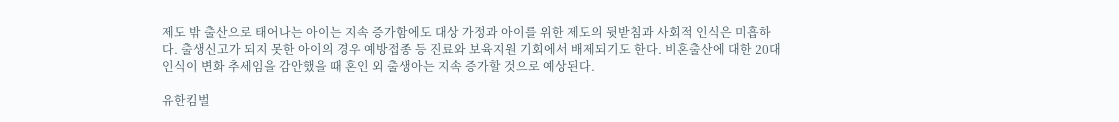제도 밖 출산으로 태어나는 아이는 지속 증가함에도 대상 가정과 아이를 위한 제도의 뒷받침과 사회적 인식은 미흡하다. 출생신고가 되지 못한 아이의 경우 예방접종 등 진료와 보육지원 기회에서 배제되기도 한다. 비혼출산에 대한 20대 인식이 변화 추세임을 감안했을 때 혼인 외 출생아는 지속 증가할 것으로 예상된다.

유한킴벌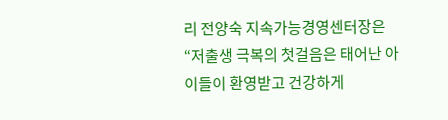리 전양숙 지속가능경영센터장은 “저출생 극복의 첫걸음은 태어난 아이들이 환영받고 건강하게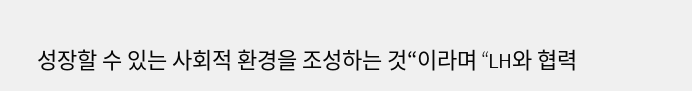성장할 수 있는 사회적 환경을 조성하는 것“이라며 “LH와 협력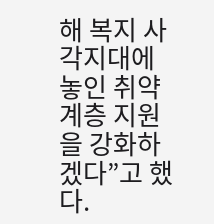해 복지 사각지대에 놓인 취약계층 지원을 강화하겠다”고 했다.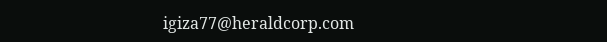igiza77@heraldcorp.com